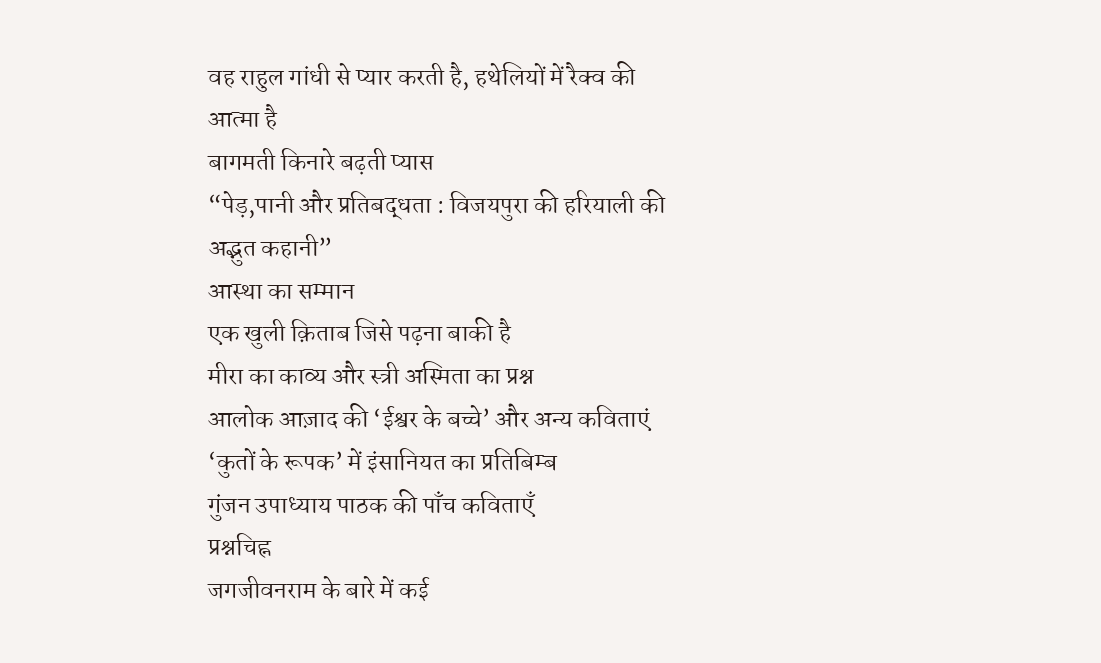वह राहुल गांधी से प्यार करती है, हथेलियों में रैक्व की आत्मा है
बागमती किनारे बढ़ती प्यास
“पेड़,पानी और प्रतिबद्धता : विजयपुरा की हरियाली की अद्भुत कहानी”
आस्था का सम्मान
एक खुली क़िताब जिसे पढ़ना बाकी है
मीरा का काव्य और स्त्री अस्मिता का प्रश्न
आलोक आज़ाद की ‘ईश्वर के बच्चे’ और अन्य कविताएं
‘कुतों के रूपक’ में इंसानियत का प्रतिबिम्ब
गुंजन उपाध्याय पाठक की पाँच कविताएँ
प्रश्नचिह्न
जगजीवनराम के बारे में कई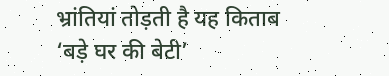भ्रांतियां तोड़ती है यह किताब
‘बड़े घर की बेटी’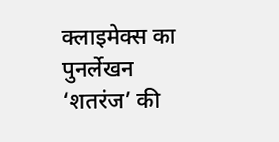क्लाइमेक्स का पुनर्लेखन
‘शतरंज’ की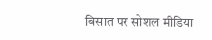बिसात पर सोशल मीडिया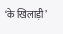‘के खिलाड़ी’